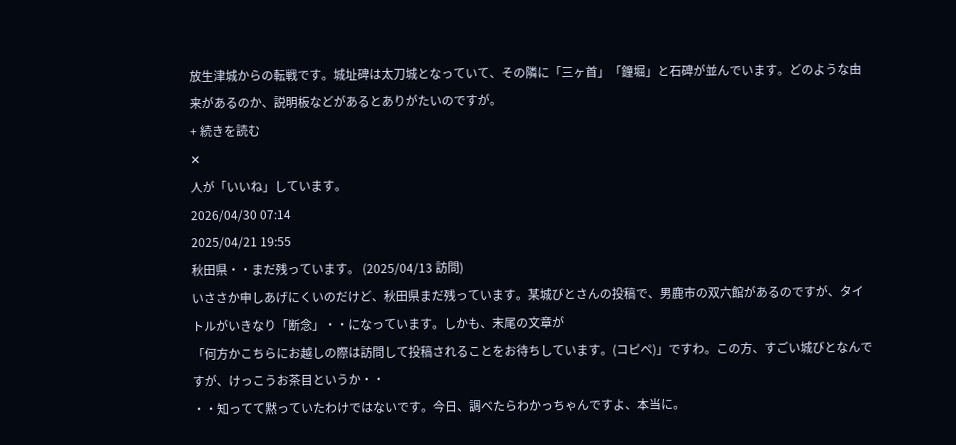放生津城からの転戦です。城址碑は太刀城となっていて、その隣に「三ヶ首」「鐘堀」と石碑が並んでいます。どのような由来があるのか、説明板などがあるとありがたいのですが。
+ 続きを読む
✕
人が「いいね」しています。
2026/04/30 07:14
2025/04/21 19:55
秋田県・・まだ残っています。 (2025/04/13 訪問)
いささか申しあげにくいのだけど、秋田県まだ残っています。某城びとさんの投稿で、男鹿市の双六館があるのですが、タイトルがいきなり「断念」・・になっています。しかも、末尾の文章が
「何方かこちらにお越しの際は訪問して投稿されることをお待ちしています。(コピペ)」ですわ。この方、すごい城びとなんですが、けっこうお茶目というか・・
・・知ってて黙っていたわけではないです。今日、調べたらわかっちゃんですよ、本当に。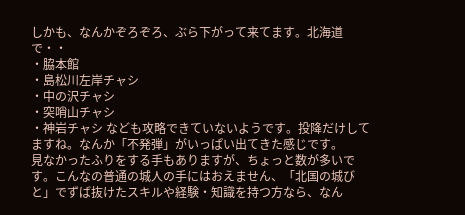しかも、なんかぞろぞろ、ぶら下がって来てます。北海道で・・
・脇本館
・島松川左岸チャシ
・中の沢チャシ
・突哨山チャシ
・神岩チャシ なども攻略できていないようです。投降だけしてますね。なんか「不発弾」がいっぱい出てきた感じです。
見なかったふりをする手もありますが、ちょっと数が多いです。こんなの普通の城人の手にはおえません、「北国の城びと」でずば抜けたスキルや経験・知識を持つ方なら、なん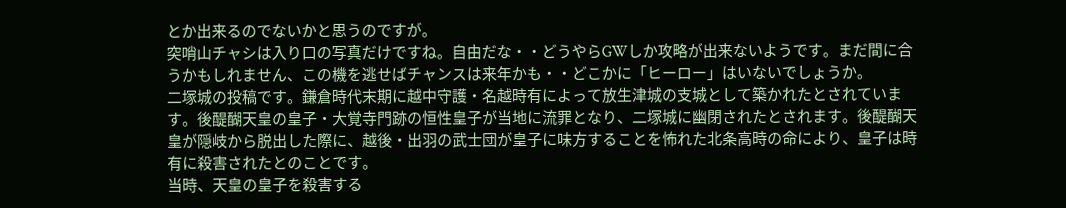とか出来るのでないかと思うのですが。
突哨山チャシは入り口の写真だけですね。自由だな・・どうやらGWしか攻略が出来ないようです。まだ間に合うかもしれません、この機を逃せばチャンスは来年かも・・どこかに「ヒーロー」はいないでしょうか。
二塚城の投稿です。鎌倉時代末期に越中守護・名越時有によって放生津城の支城として築かれたとされています。後醍醐天皇の皇子・大覚寺門跡の恒性皇子が当地に流罪となり、二塚城に幽閉されたとされます。後醍醐天皇が隠岐から脱出した際に、越後・出羽の武士団が皇子に味方することを怖れた北条高時の命により、皇子は時有に殺害されたとのことです。
当時、天皇の皇子を殺害する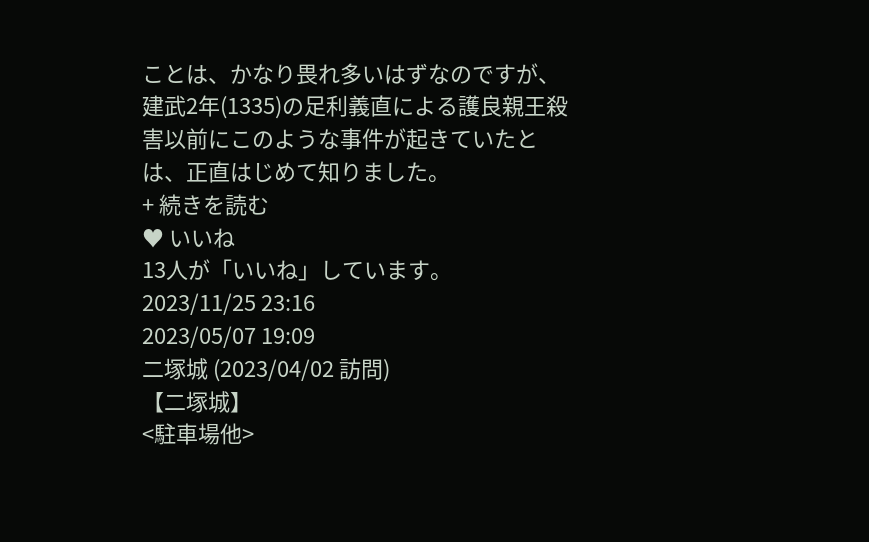ことは、かなり畏れ多いはずなのですが、建武2年(1335)の足利義直による護良親王殺害以前にこのような事件が起きていたとは、正直はじめて知りました。
+ 続きを読む
♥ いいね
13人が「いいね」しています。
2023/11/25 23:16
2023/05/07 19:09
二塚城 (2023/04/02 訪問)
【二塚城】
<駐車場他>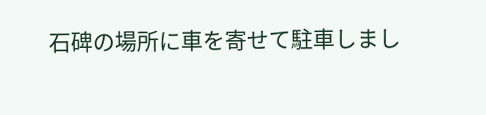石碑の場所に車を寄せて駐車しまし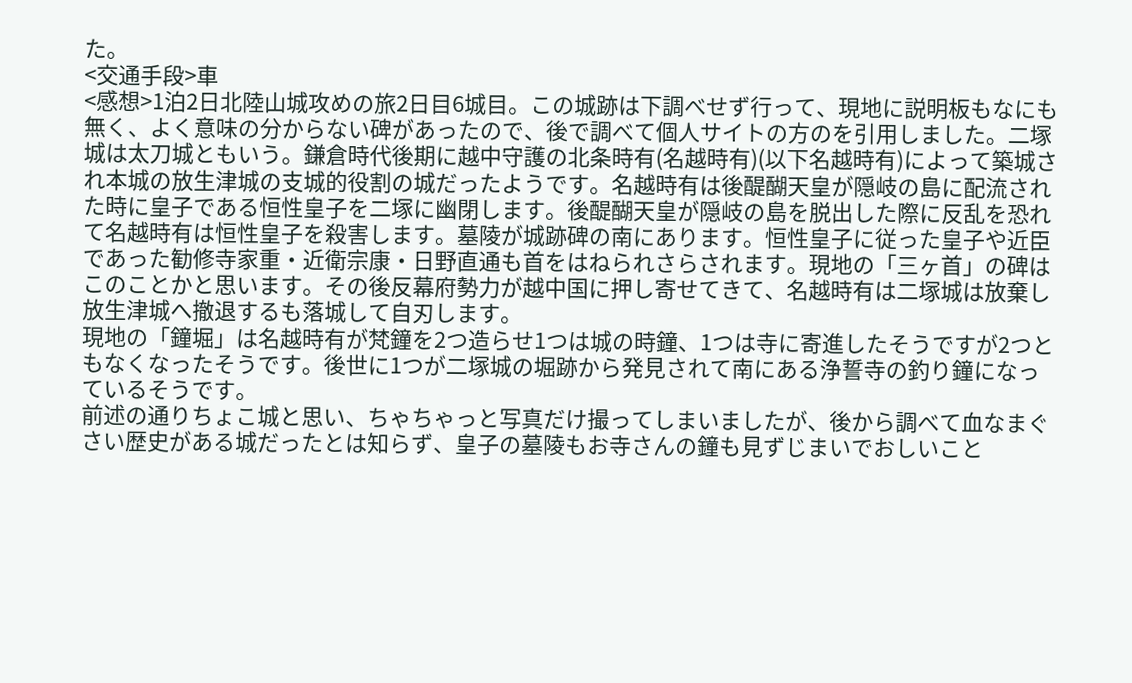た。
<交通手段>車
<感想>1泊2日北陸山城攻めの旅2日目6城目。この城跡は下調べせず行って、現地に説明板もなにも無く、よく意味の分からない碑があったので、後で調べて個人サイトの方のを引用しました。二塚城は太刀城ともいう。鎌倉時代後期に越中守護の北条時有(名越時有)(以下名越時有)によって築城され本城の放生津城の支城的役割の城だったようです。名越時有は後醍醐天皇が隠岐の島に配流された時に皇子である恒性皇子を二塚に幽閉します。後醍醐天皇が隠岐の島を脱出した際に反乱を恐れて名越時有は恒性皇子を殺害します。墓陵が城跡碑の南にあります。恒性皇子に従った皇子や近臣であった勧修寺家重・近衛宗康・日野直通も首をはねられさらされます。現地の「三ヶ首」の碑はこのことかと思います。その後反幕府勢力が越中国に押し寄せてきて、名越時有は二塚城は放棄し放生津城へ撤退するも落城して自刃します。
現地の「鐘堀」は名越時有が梵鐘を2つ造らせ1つは城の時鐘、1つは寺に寄進したそうですが2つともなくなったそうです。後世に1つが二塚城の堀跡から発見されて南にある浄誓寺の釣り鐘になっているそうです。
前述の通りちょこ城と思い、ちゃちゃっと写真だけ撮ってしまいましたが、後から調べて血なまぐさい歴史がある城だったとは知らず、皇子の墓陵もお寺さんの鐘も見ずじまいでおしいこと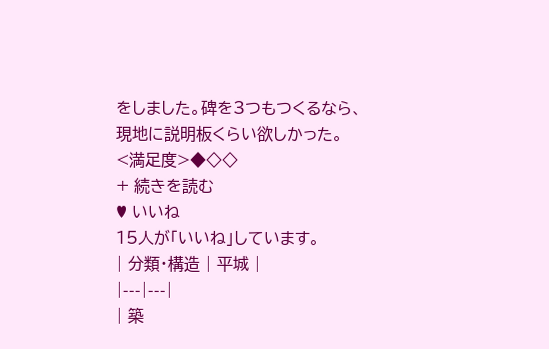をしました。碑を3つもつくるなら、現地に説明板くらい欲しかった。
<満足度>◆◇◇
+ 続きを読む
♥ いいね
15人が「いいね」しています。
| 分類・構造 | 平城 |
|---|---|
| 築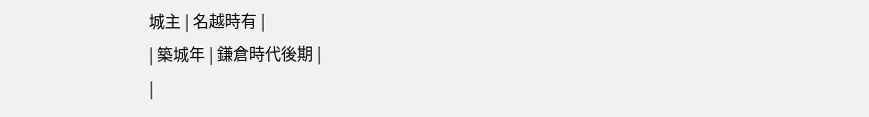城主 | 名越時有 |
| 築城年 | 鎌倉時代後期 |
|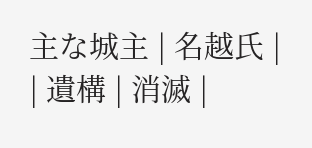主な城主 | 名越氏 |
| 遺構 | 消滅 |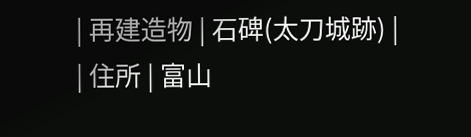| 再建造物 | 石碑(太刀城跡) |
| 住所 | 富山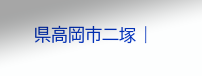県高岡市二塚 |